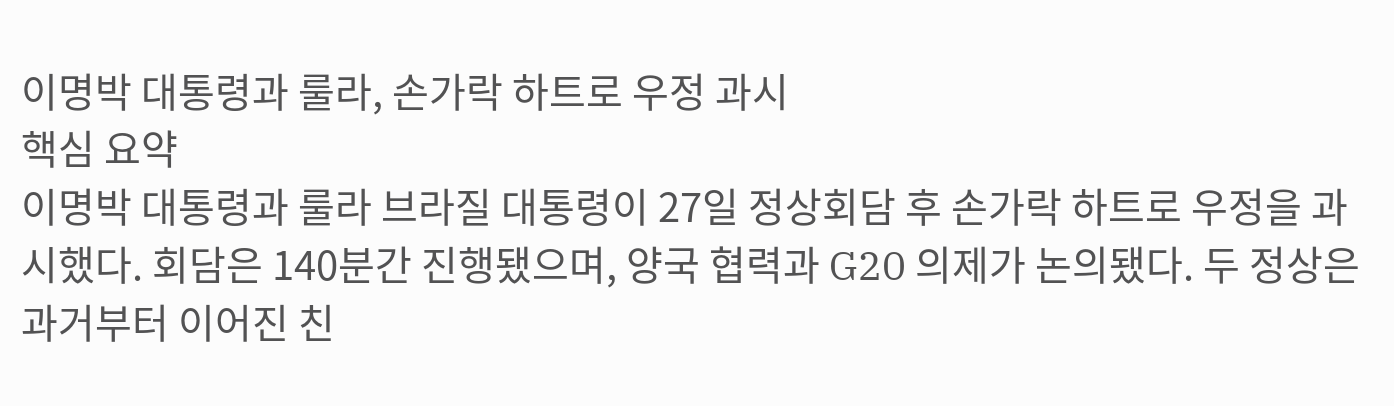이명박 대통령과 룰라, 손가락 하트로 우정 과시
핵심 요약
이명박 대통령과 룰라 브라질 대통령이 27일 정상회담 후 손가락 하트로 우정을 과시했다. 회담은 140분간 진행됐으며, 양국 협력과 G20 의제가 논의됐다. 두 정상은 과거부터 이어진 친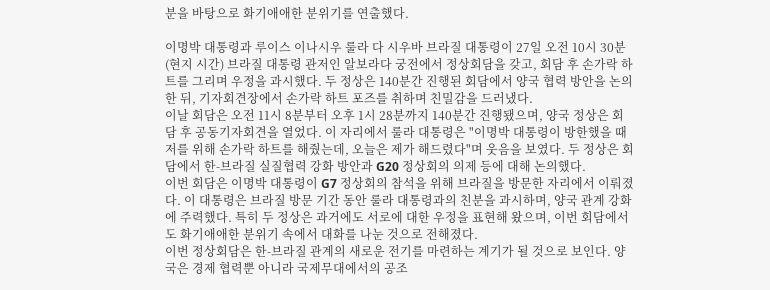분을 바탕으로 화기애애한 분위기를 연출했다.

이명박 대통령과 루이스 이나시우 룰라 다 시우바 브라질 대통령이 27일 오전 10시 30분(현지 시간) 브라질 대통령 관저인 알보라다 궁전에서 정상회담을 갖고, 회담 후 손가락 하트를 그리며 우정을 과시했다. 두 정상은 140분간 진행된 회담에서 양국 협력 방안을 논의한 뒤, 기자회견장에서 손가락 하트 포즈를 취하며 친밀감을 드러냈다.
이날 회담은 오전 11시 8분부터 오후 1시 28분까지 140분간 진행됐으며, 양국 정상은 회담 후 공동기자회견을 열었다. 이 자리에서 룰라 대통령은 "이명박 대통령이 방한했을 때 저를 위해 손가락 하트를 해줬는데, 오늘은 제가 해드렸다"며 웃음을 보였다. 두 정상은 회담에서 한-브라질 실질협력 강화 방안과 G20 정상회의 의제 등에 대해 논의했다.
이번 회담은 이명박 대통령이 G7 정상회의 참석을 위해 브라질을 방문한 자리에서 이뤄졌다. 이 대통령은 브라질 방문 기간 동안 룰라 대통령과의 친분을 과시하며, 양국 관계 강화에 주력했다. 특히 두 정상은 과거에도 서로에 대한 우정을 표현해 왔으며, 이번 회담에서도 화기애애한 분위기 속에서 대화를 나눈 것으로 전해졌다.
이번 정상회담은 한-브라질 관계의 새로운 전기를 마련하는 계기가 될 것으로 보인다. 양국은 경제 협력뿐 아니라 국제무대에서의 공조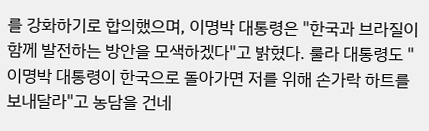를 강화하기로 합의했으며, 이명박 대통령은 "한국과 브라질이 함께 발전하는 방안을 모색하겠다"고 밝혔다. 룰라 대통령도 "이명박 대통령이 한국으로 돌아가면 저를 위해 손가락 하트를 보내달라"고 농담을 건네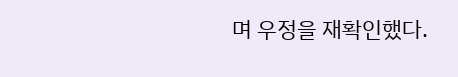며 우정을 재확인했다.